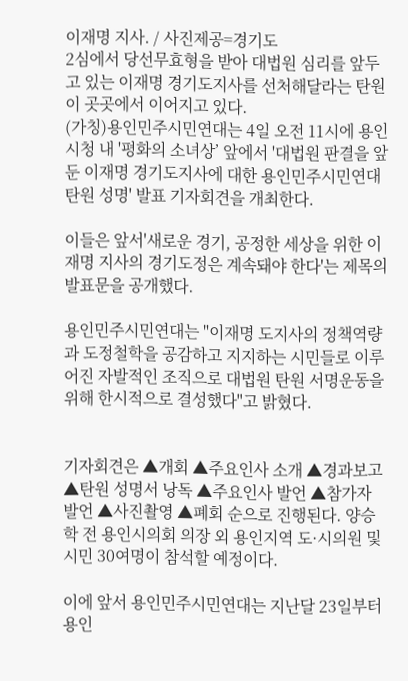이재명 지사. / 사진제공=경기도
2심에서 당선무효형을 받아 대법원 심리를 앞두고 있는 이재명 경기도지사를 선처해달라는 탄원이 곳곳에서 이어지고 있다.
(가칭)용인민주시민연대는 4일 오전 11시에 용인시청 내 '평화의 소녀상’ 앞에서 '대법원 판결을 앞둔 이재명 경기도지사에 대한 용인민주시민연대 탄원 성명' 발표 기자회견을 개최한다.

이들은 앞서'새로운 경기, 공정한 세상을 위한 이재명 지사의 경기도정은 계속돼야 한다'는 제목의 발표문을 공개했다.

용인민주시민연대는 "이재명 도지사의 정책역량과 도정철학을 공감하고 지지하는 시민들로 이루어진 자발적인 조직으로 대법원 탄원 서명운동을 위해 한시적으로 결성했다"고 밝혔다.


기자회견은 ▲개회 ▲주요인사 소개 ▲경과보고 ▲탄원 성명서 낭독 ▲주요인사 발언 ▲참가자 발언 ▲사진촬영 ▲폐회 순으로 진행된다. 양승학 전 용인시의회 의장 외 용인지역 도·시의원 및 시민 30여명이 참석할 예정이다.

이에 앞서 용인민주시민연대는 지난달 23일부터 용인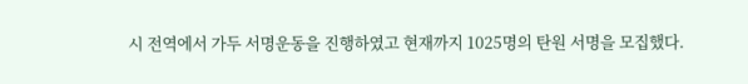시 전역에서 가두 서명운동을 진행하였고 현재까지 1025명의 탄원 서명을 모집했다.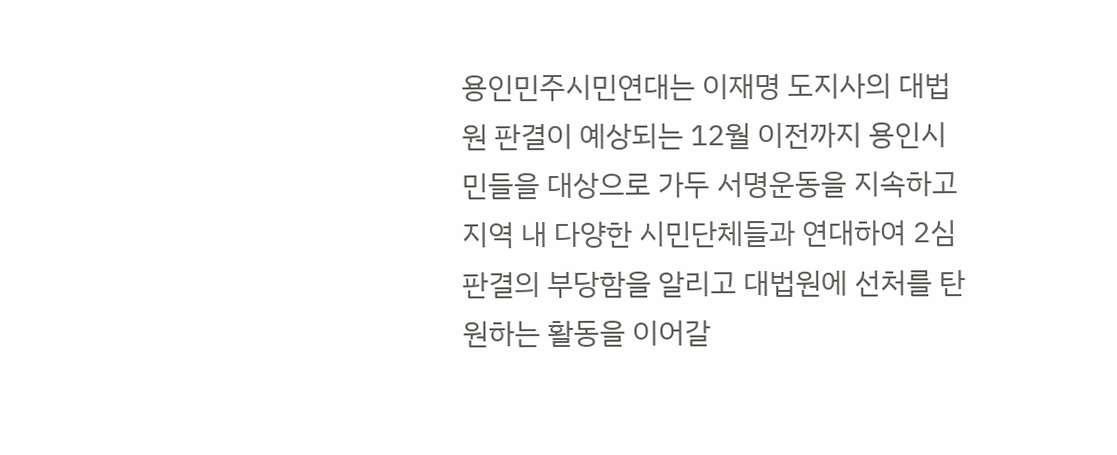용인민주시민연대는 이재명 도지사의 대법원 판결이 예상되는 12월 이전까지 용인시민들을 대상으로 가두 서명운동을 지속하고 지역 내 다양한 시민단체들과 연대하여 2심 판결의 부당함을 알리고 대법원에 선처를 탄원하는 활동을 이어갈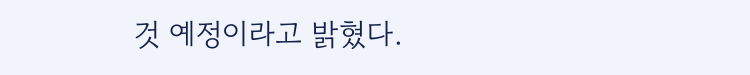것 예정이라고 밝혔다.